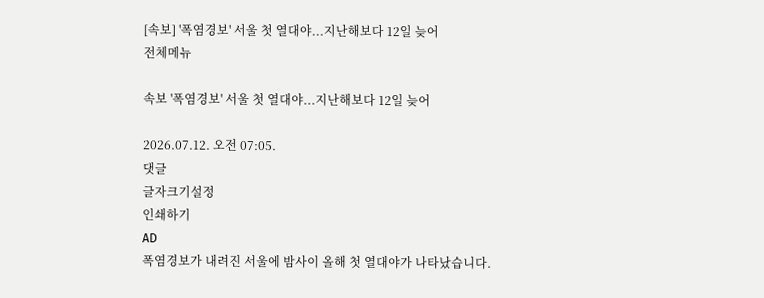[속보] '폭염경보' 서울 첫 열대야...지난해보다 12일 늦어
전체메뉴

속보 '폭염경보' 서울 첫 열대야...지난해보다 12일 늦어

2026.07.12. 오전 07:05.
댓글
글자크기설정
인쇄하기
AD
폭염경보가 내려진 서울에 밤사이 올해 첫 열대야가 나타났습니다.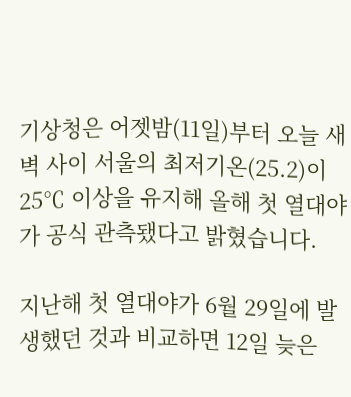기상청은 어젯밤(11일)부터 오늘 새벽 사이 서울의 최저기온(25.2)이 25℃ 이상을 유지해 올해 첫 열대야가 공식 관측됐다고 밝혔습니다.

지난해 첫 열대야가 6월 29일에 발생했던 것과 비교하면 12일 늦은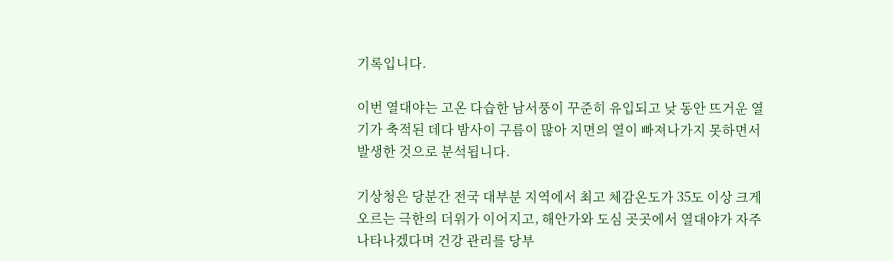기록입니다.

이번 열대야는 고온 다습한 남서풍이 꾸준히 유입되고 낮 동안 뜨거운 열기가 축적된 데다 밤사이 구름이 많아 지면의 열이 빠져나가지 못하면서 발생한 것으로 분석됩니다.

기상청은 당분간 전국 대부분 지역에서 최고 체감온도가 35도 이상 크게 오르는 극한의 더위가 이어지고, 해안가와 도심 곳곳에서 열대야가 자주 나타나겠다며 건강 관리를 당부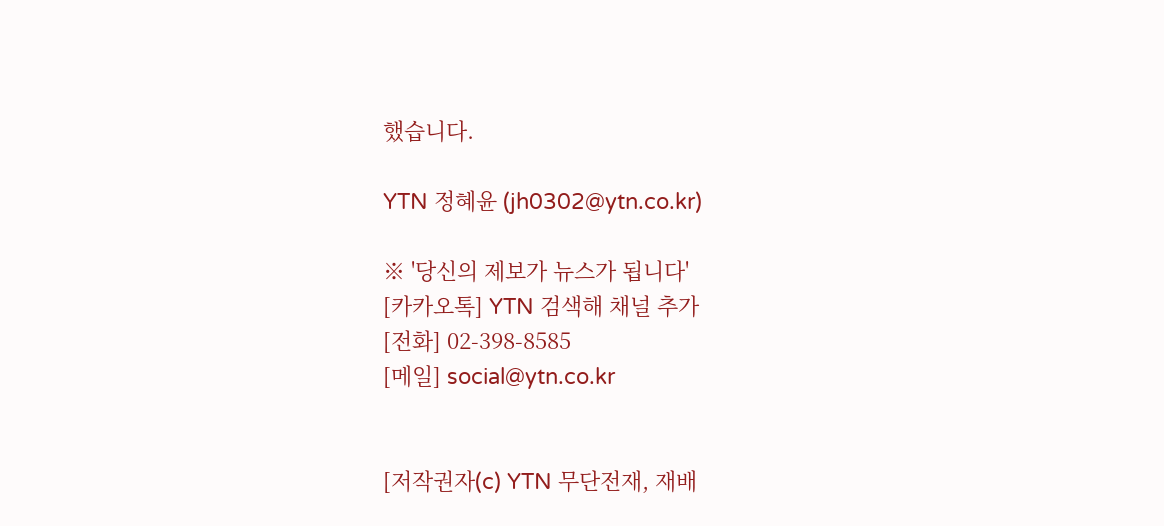했습니다.

YTN 정혜윤 (jh0302@ytn.co.kr)

※ '당신의 제보가 뉴스가 됩니다'
[카카오톡] YTN 검색해 채널 추가
[전화] 02-398-8585
[메일] social@ytn.co.kr


[저작권자(c) YTN 무단전재, 재배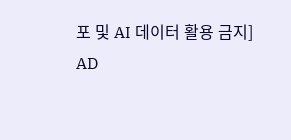포 및 AI 데이터 활용 금지]
AD